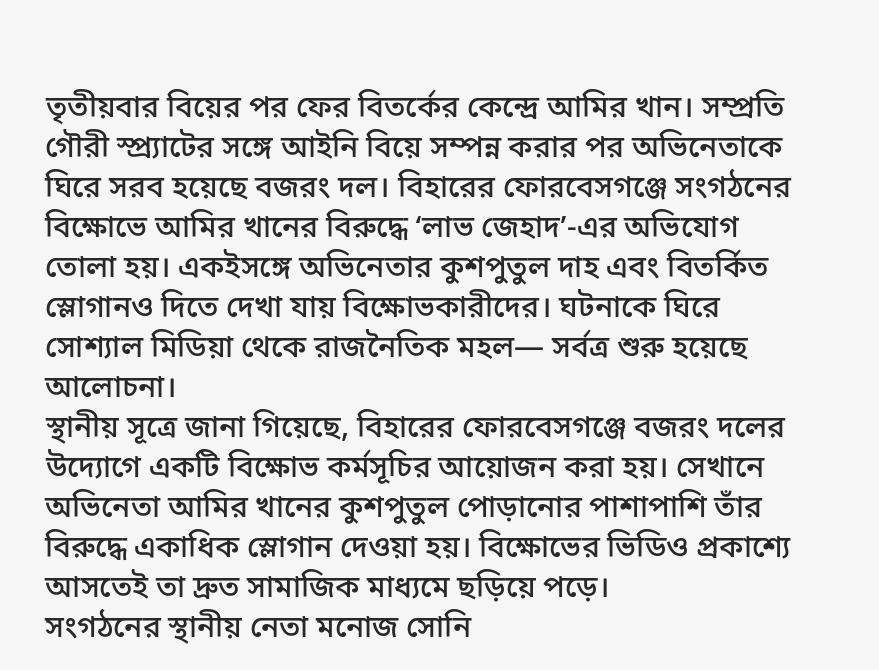তৃতীয়বার বিয়ের পর ফের বিতর্কের কেন্দ্রে আমির খান। সম্প্রতি গৌরী স্প্র্যাটের সঙ্গে আইনি বিয়ে সম্পন্ন করার পর অভিনেতাকে ঘিরে সরব হয়েছে বজরং দল। বিহারের ফোরবেসগঞ্জে সংগঠনের বিক্ষোভে আমির খানের বিরুদ্ধে ‘লাভ জেহাদ’-এর অভিযোগ তোলা হয়। একইসঙ্গে অভিনেতার কুশপুতুল দাহ এবং বিতর্কিত স্লোগানও দিতে দেখা যায় বিক্ষোভকারীদের। ঘটনাকে ঘিরে সোশ্যাল মিডিয়া থেকে রাজনৈতিক মহল— সর্বত্র শুরু হয়েছে আলোচনা।
স্থানীয় সূত্রে জানা গিয়েছে, বিহারের ফোরবেসগঞ্জে বজরং দলের উদ্যোগে একটি বিক্ষোভ কর্মসূচির আয়োজন করা হয়। সেখানে অভিনেতা আমির খানের কুশপুতুল পোড়ানোর পাশাপাশি তাঁর বিরুদ্ধে একাধিক স্লোগান দেওয়া হয়। বিক্ষোভের ভিডিও প্রকাশ্যে আসতেই তা দ্রুত সামাজিক মাধ্যমে ছড়িয়ে পড়ে।
সংগঠনের স্থানীয় নেতা মনোজ সোনি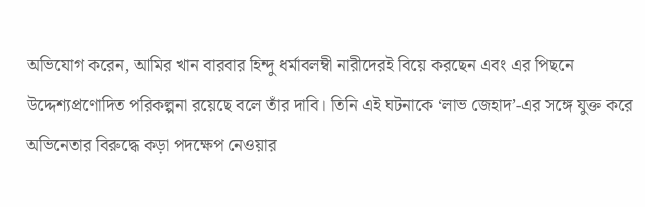অভিযোগ করেন, আমির খান বারবার হিন্দু ধর্মাবলম্বী নারীদেরই বিয়ে করছেন এবং এর পিছনে উদ্দেশ্যপ্রণোদিত পরিকল্পনা রয়েছে বলে তাঁর দাবি। তিনি এই ঘটনাকে ‘লাভ জেহাদ’-এর সঙ্গে যুক্ত করে অভিনেতার বিরুদ্ধে কড়া পদক্ষেপ নেওয়ার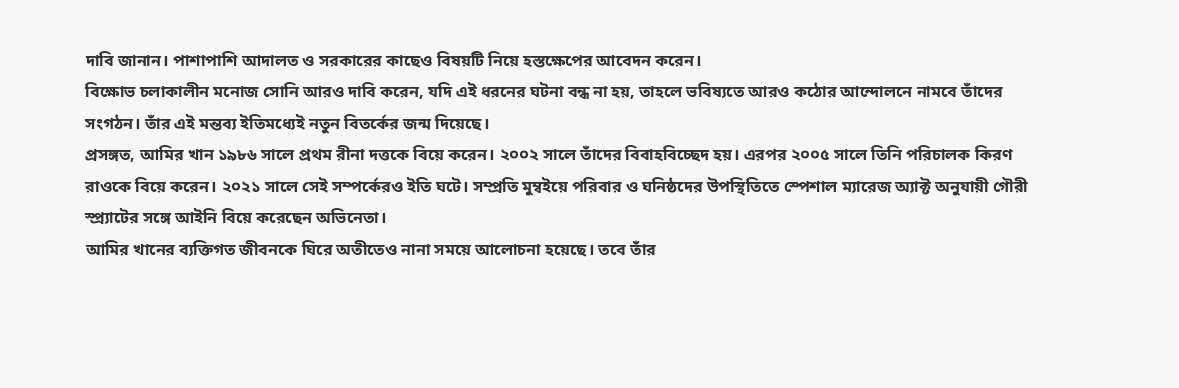দাবি জানান। পাশাপাশি আদালত ও সরকারের কাছেও বিষয়টি নিয়ে হস্তক্ষেপের আবেদন করেন।
বিক্ষোভ চলাকালীন মনোজ সোনি আরও দাবি করেন, যদি এই ধরনের ঘটনা বন্ধ না হয়, তাহলে ভবিষ্যতে আরও কঠোর আন্দোলনে নামবে তাঁদের সংগঠন। তাঁর এই মন্তব্য ইতিমধ্যেই নতুন বিতর্কের জন্ম দিয়েছে।
প্রসঙ্গত, আমির খান ১৯৮৬ সালে প্রথম রীনা দত্তকে বিয়ে করেন। ২০০২ সালে তাঁদের বিবাহবিচ্ছেদ হয়। এরপর ২০০৫ সালে তিনি পরিচালক কিরণ রাওকে বিয়ে করেন। ২০২১ সালে সেই সম্পর্কেরও ইতি ঘটে। সম্প্রতি মুম্বইয়ে পরিবার ও ঘনিষ্ঠদের উপস্থিতিতে স্পেশাল ম্যারেজ অ্যাক্ট অনুযায়ী গৌরী স্প্র্যাটের সঙ্গে আইনি বিয়ে করেছেন অভিনেতা।
আমির খানের ব্যক্তিগত জীবনকে ঘিরে অতীতেও নানা সময়ে আলোচনা হয়েছে। তবে তাঁর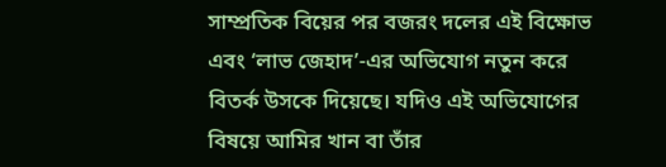সাম্প্রতিক বিয়ের পর বজরং দলের এই বিক্ষোভ এবং ‘লাভ জেহাদ’-এর অভিযোগ নতুন করে বিতর্ক উসকে দিয়েছে। যদিও এই অভিযোগের বিষয়ে আমির খান বা তাঁর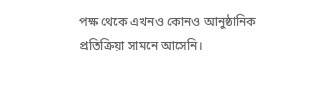পক্ষ থেকে এখনও কোনও আনুষ্ঠানিক প্রতিক্রিয়া সামনে আসেনি।